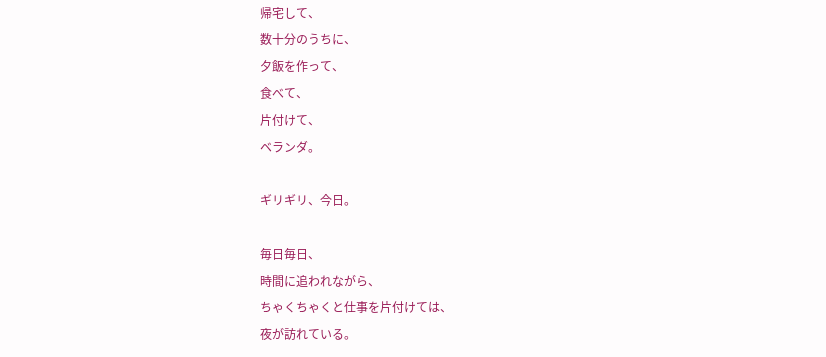帰宅して、
数十分のうちに、
夕飯を作って、
食べて、
片付けて、
ベランダ。

ギリギリ、今日。

毎日毎日、
時間に追われながら、
ちゃくちゃくと仕事を片付けては、
夜が訪れている。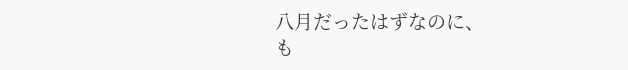八月だったはずなのに、
も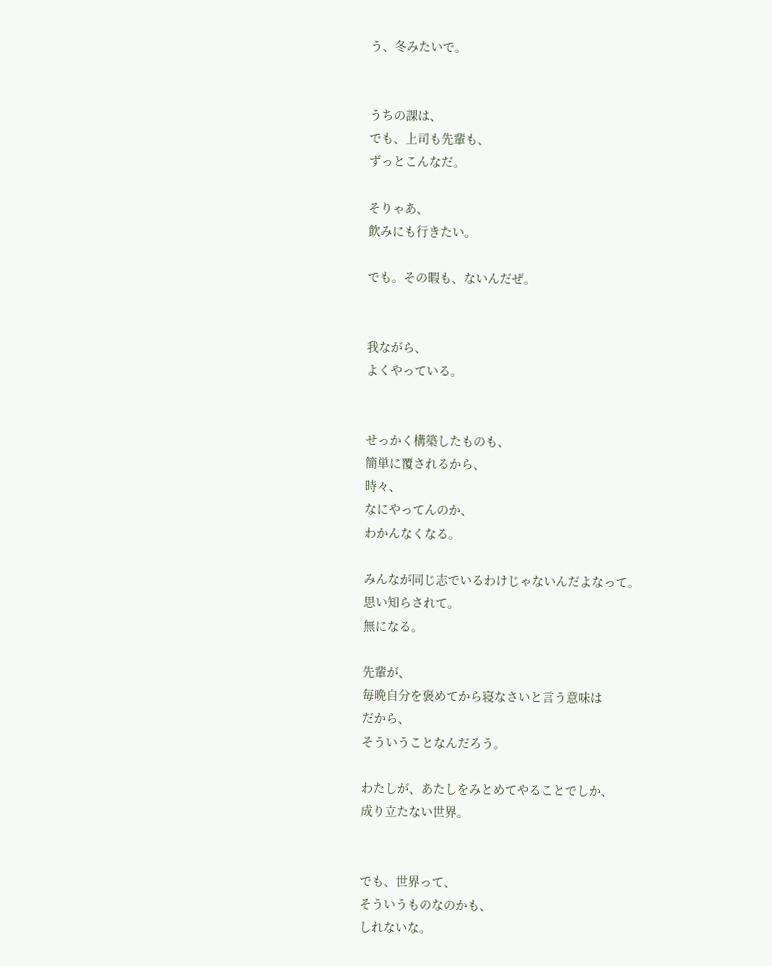う、冬みたいで。


うちの課は、
でも、上司も先輩も、
ずっとこんなだ。

そりゃあ、
飲みにも行きたい。

でも。その暇も、ないんだぜ。


我ながら、
よくやっている。


せっかく構築したものも、
簡単に覆されるから、
時々、
なにやってんのか、
わかんなくなる。

みんなが同じ志でいるわけじゃないんだよなって。
思い知らされて。
無になる。

先輩が、
毎晩自分を褒めてから寝なさいと言う意味は
だから、
そういうことなんだろう。

わたしが、あたしをみとめてやることでしか、
成り立たない世界。


でも、世界って、
そういうものなのかも、
しれないな。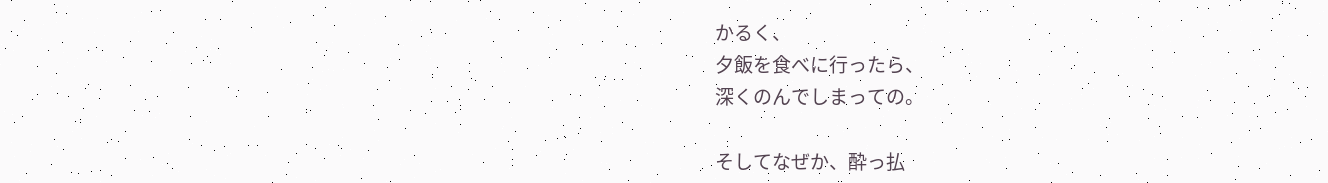かるく、
夕飯を食べに行ったら、
深くのんでしまっての。

そしてなぜか、酔っ払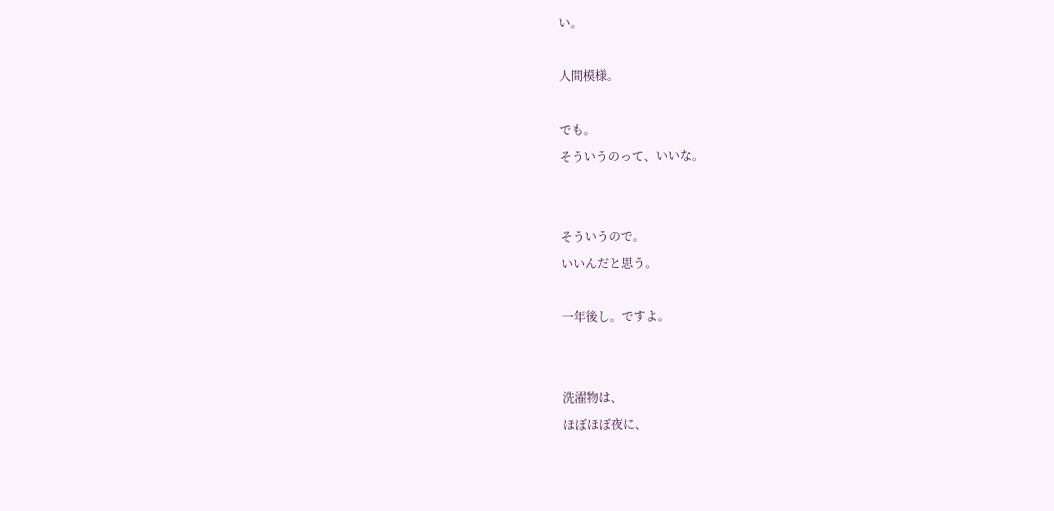い。

人間模様。

でも。
そういうのって、いいな。


そういうので。
いいんだと思う。

一年後し。ですよ。


洗濯物は、
ほぼほぼ夜に、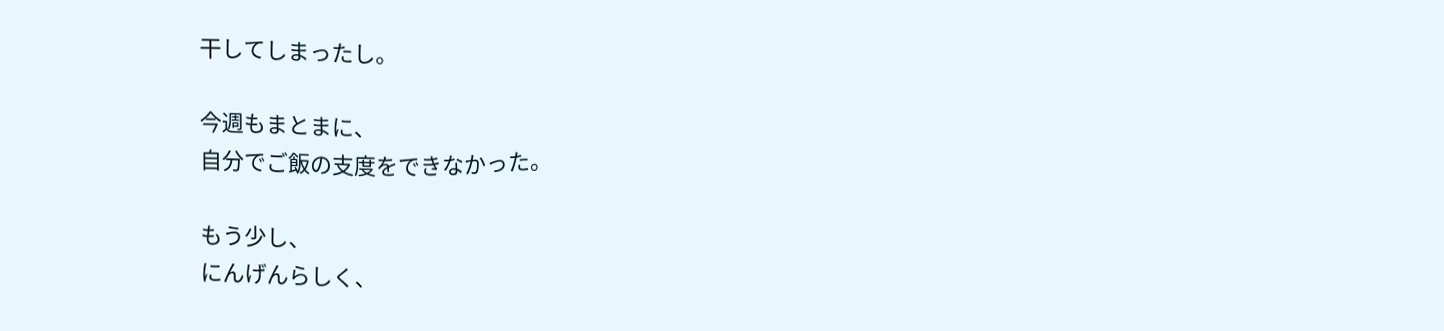干してしまったし。

今週もまとまに、
自分でご飯の支度をできなかった。

もう少し、
にんげんらしく、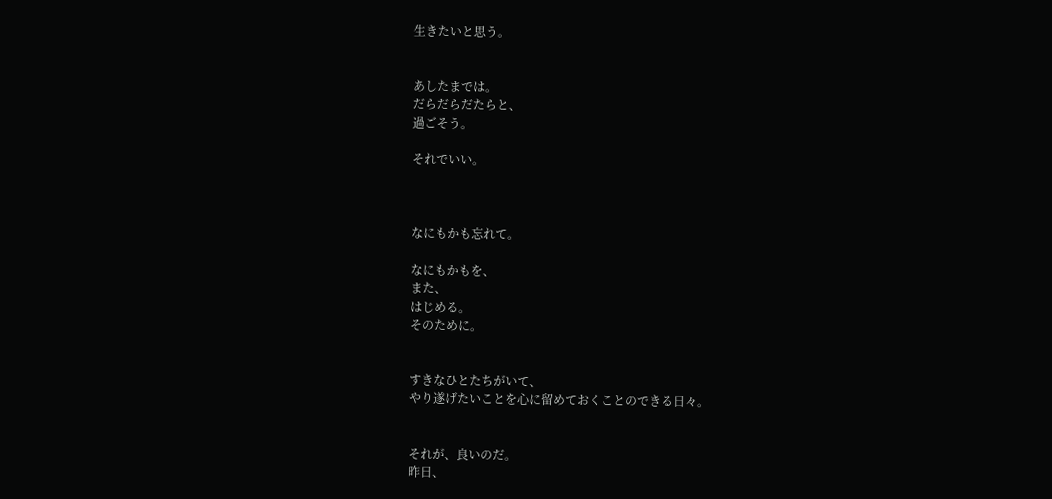生きたいと思う。


あしたまでは。
だらだらだたらと、
過ごそう。

それでいい。



なにもかも忘れて。

なにもかもを、
また、
はじめる。
そのために。


すきなひとたちがいて、
やり遂げたいことを心に留めておくことのできる日々。


それが、良いのだ。
昨日、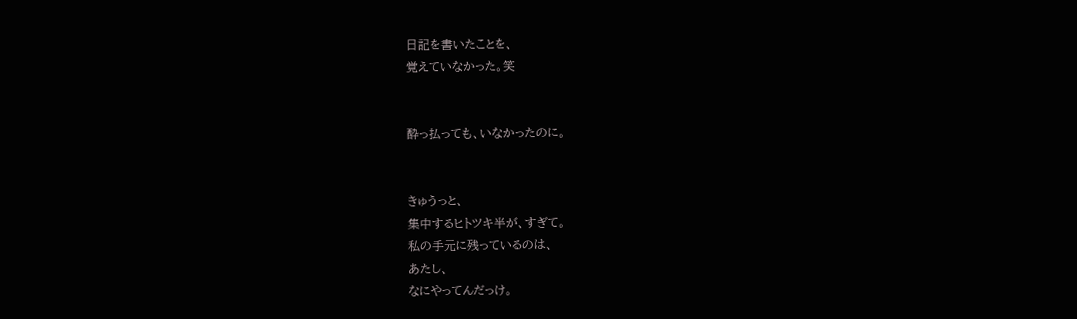日記を書いたことを、
覚えていなかった。笑


酔っ払っても、いなかったのに。


きゅうっと、
集中するヒトツキ半が、すぎて。
私の手元に残っているのは、
あたし、
なにやってんだっけ。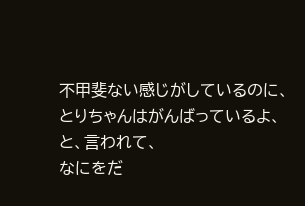不甲斐ない感じがしているのに、
とりちゃんはがんばっているよ、
と、言われて、
なにをだ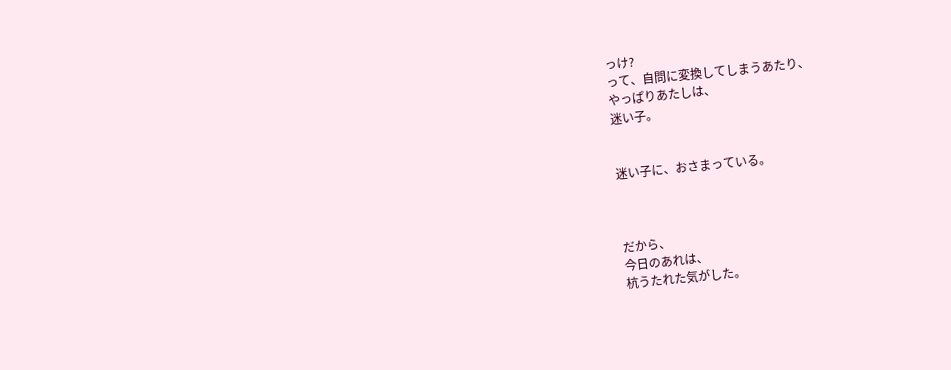っけ?
って、自問に変換してしまうあたり、
やっぱりあたしは、
迷い子。


迷い子に、おさまっている。



だから、
今日のあれは、
杭うたれた気がした。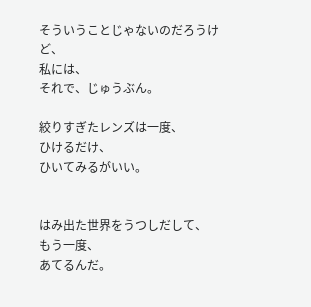そういうことじゃないのだろうけど、
私には、
それで、じゅうぶん。

絞りすぎたレンズは一度、
ひけるだけ、
ひいてみるがいい。


はみ出た世界をうつしだして、
もう一度、
あてるんだ。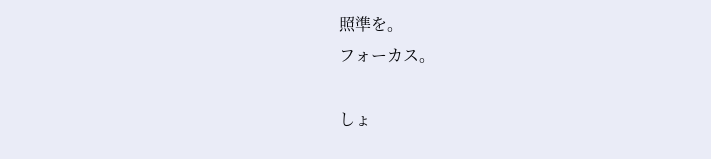照準を。
フォーカス。

しょ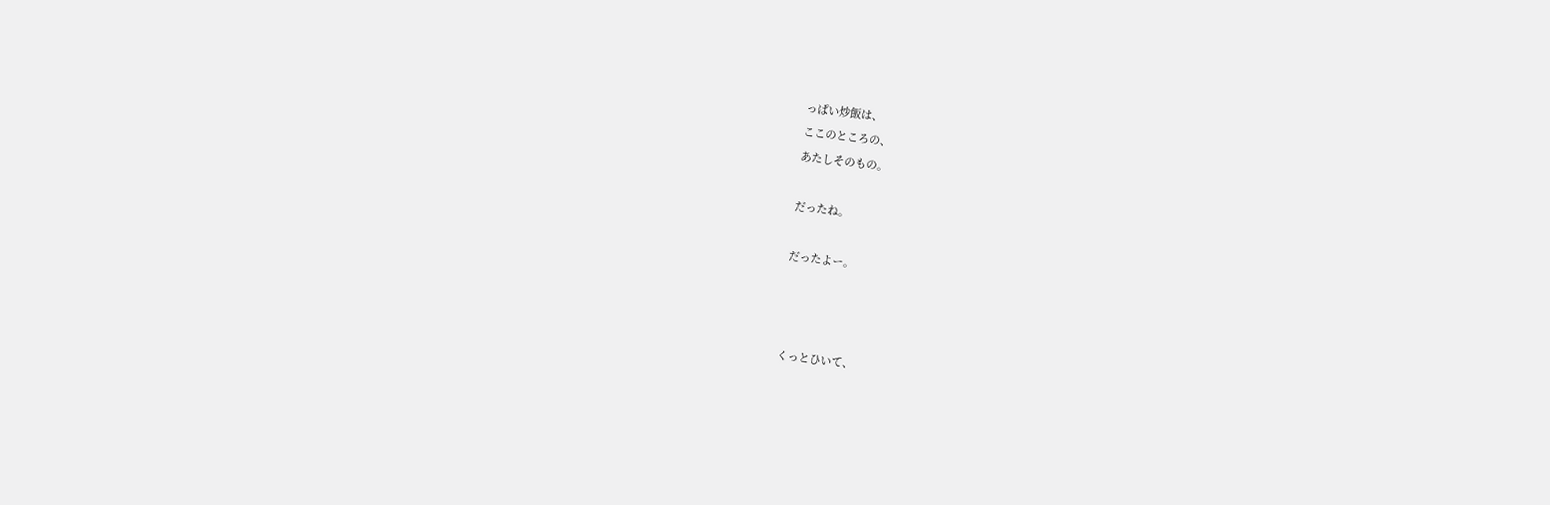っぱい炒飯は、
ここのところの、
あたしそのもの。

だったね。

だったよー。



くっとひいて、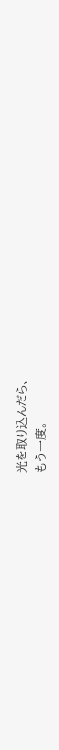光を取り込んだら、
もう一度。